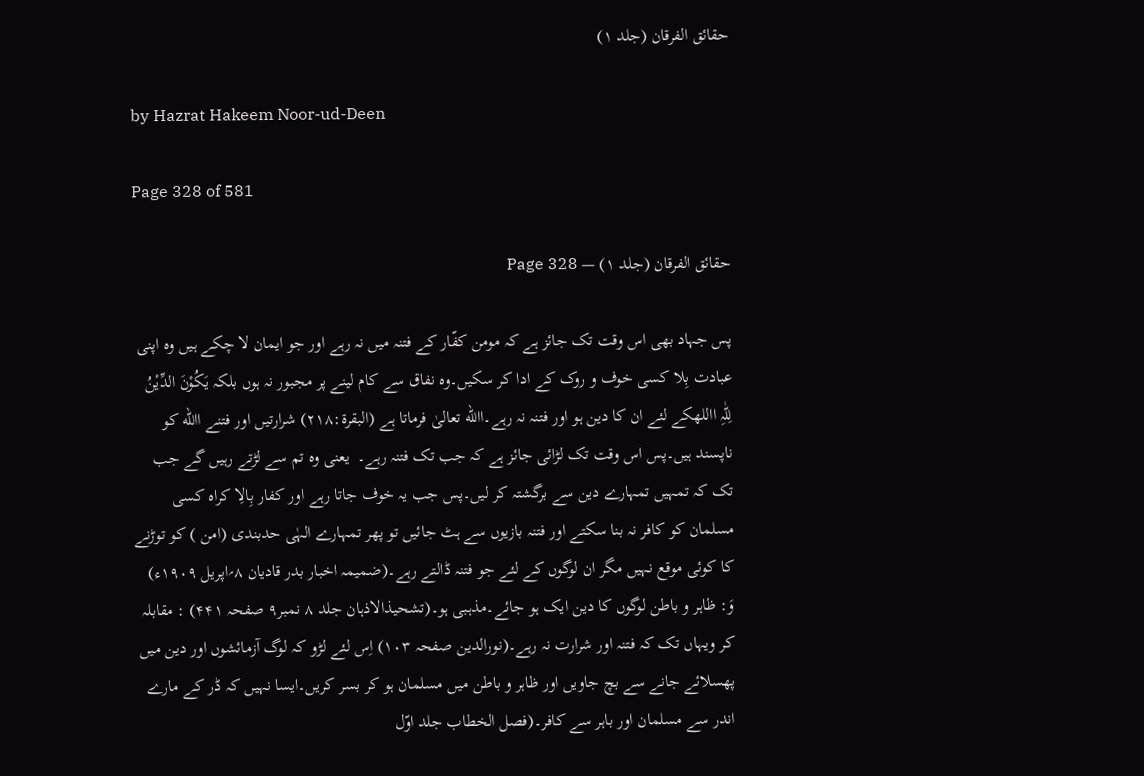حقائق الفرقان (جلد ۱)

by Hazrat Hakeem Noor-ud-Deen

Page 328 of 581

حقائق الفرقان (جلد ۱) — Page 328

پس جہاد بھی اس وقت تک جائز ہے کہ مومن کفّار کے فتنہ میں نہ رہے اور جو ایمان لا چکے ہیں وہ اپنی عبادت بِلا کسی خوف و روک کے ادا کر سکیں۔وہ نفاق سے کام لینے پر مجبور نہ ہوں بلکہ یَکُوْنَ الدِّیْنُ لِلّٰہِ االلهکے لئے ان کا دین ہو اور فتنہ نہ رہے۔االله تعالیٰ فرماتا ہے (البقرۃ:۲۱۸) شرارتیں اور فتنے االله کو ناپسند ہیں۔پس اس وقت تک لڑائی جائز ہے کہ جب تک فتنہ رہے۔  یعنی وہ تم سے لڑتے رہیں گے جب تک کہ تمہیں تمہارے دین سے برگشتہ کر لیں۔پس جب یہ خوف جاتا رہے اور کفار بِالِا کراہ کسی مسلمان کو کافر نہ بنا سکتے اور فتنہ بازیوں سے ہٹ جائیں تو پھر تمہارے الہٰی حدبندی (امن ) کو توڑنے کا کوئی موقع نہیں مگر ان لوگوں کے لئے جو فتنہ ڈالتے رہے۔(ضمیمہ اخبار بدر قادیان ۸؍اپریل ۱۹۰۹ء) وَ: ظاہر و باطن لوگوں کا دین ایک ہو جائے۔مذہبی ہو۔(تشحیذالاذہان جلد ۸ نمبر۹ صفحہ ۴۴۱) : مقابلہ کر ویہاں تک کہ فتنہ اور شرارت نہ رہے۔(نورالدین صفحہ ۱۰۳) اِس لئے لڑو کہ لوگ آزمائشوں اور دین میں پھسلائے جانے سے بچ جاویں اور ظاہر و باطن میں مسلمان ہو کر بسر کریں۔ایسا نہیں کہ ڈر کے مارے اندر سے مسلمان اور باہر سے کافر۔(فصل الخطاب جلد اوّل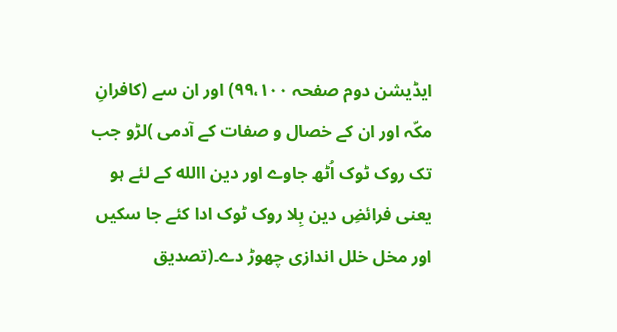ایڈیشن دوم صفحہ ۹۹،۱۰۰) اور ان سے (کافرانِ مکّہ اور ان کے خصال و صفات کے آدمی )لڑو جب تک روک ٹوک اُٹھ جاوے اور دین االله کے لئے ہو یعنی فرائضِ دین بِلا روک ٹوک ادا کئے جا سکیں اور مخل خلل اندازی چھوڑ دے۔(تصدیق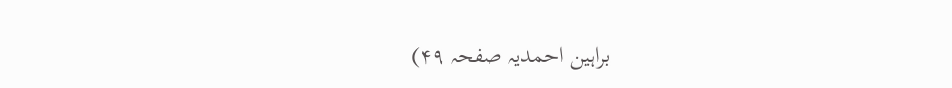براہین احمدیہ صفحہ ۴۹)